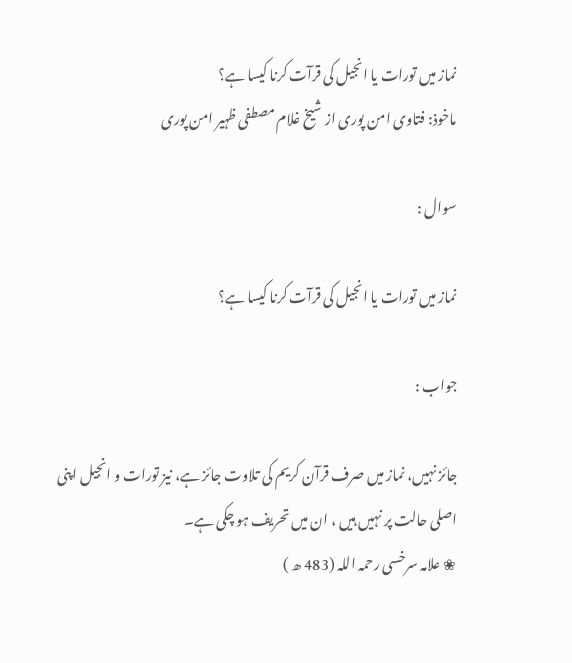نماز میں تورات یا انجیل کی قرآت کرنا کیسا ہے؟
ماخوذ: فتاوی امن پوری از شیخ غلام مصطفی ظہیر امن پوری

سوال :

نماز میں تورات یا انجیل کی قرآت کرنا کیسا ہے؟

جواب :

جائز نہیں، نماز میں صرف قرآن کریم کی تلاوت جائز ہے، نیز تورات و انجیل اپنی اصلی حالت پر نہیں ہیں ، ان میں تحریف ہو چکی ہے۔
❀ علامہ سرخسی رحمہ اللہ (483 ھ )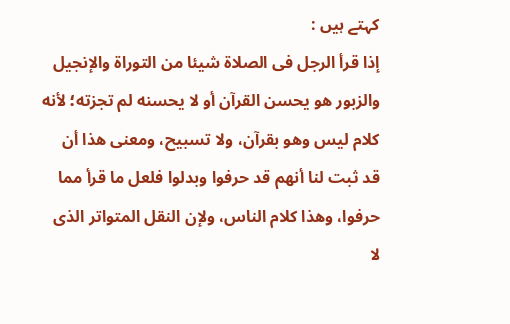کہتے ہیں :
إذا قرأ الرجل فى الصلاة شيئا من التوراة والإنجيل والزبور هو يحسن القرآن أو لا يحسنه لم تجزته؛ لأنه كلام ليس وهو بقرآن، ولا تسبيح، ومعنى هذا أن قد ثبت لنا أنهم قد حرفوا وبدلوا فلعل ما قرأ مما حرفوا، وهذا كلام الناس، ولإن النقل المتواتر الذى لا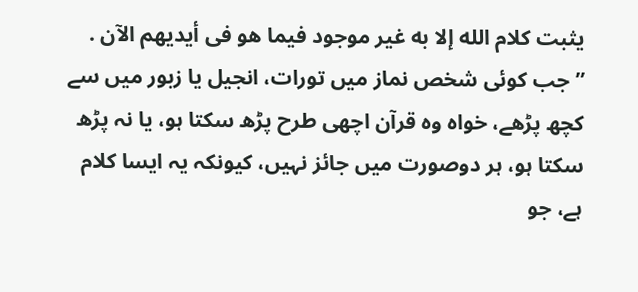يثبت كلام الله إلا به غير موجود فيما هو فى أيديهم الآن .
” جب کوئی شخص نماز میں تورات، انجیل یا زبور میں سے کچھ پڑھے، خواہ وہ قرآن اچھی طرح پڑھ سکتا ہو، یا نہ پڑھ سکتا ہو، ہر دوصورت میں جائز نہیں، کیونکہ یہ ایسا کلام ہے، جو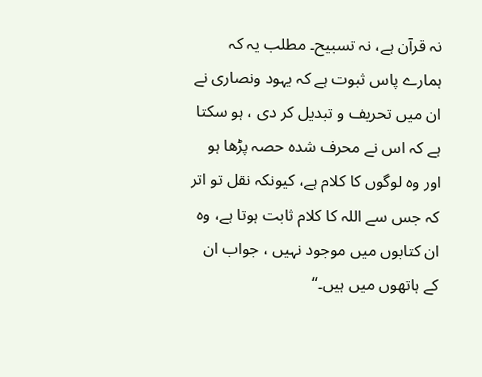نہ قرآن ہے، نہ تسبیح۔ مطلب یہ کہ ہمارے پاس ثبوت ہے کہ یہود ونصاری نے ان میں تحریف و تبدیل کر دی ، ہو سکتا ہے کہ اس نے محرف شدہ حصہ پڑھا ہو اور وہ لوگوں کا کلام ہے، کیونکہ نقل تو اتر کہ جس سے اللہ کا کلام ثابت ہوتا ہے، وہ ان کتابوں میں موجود نہیں ، جواب ان کے ہاتھوں میں ہیں۔“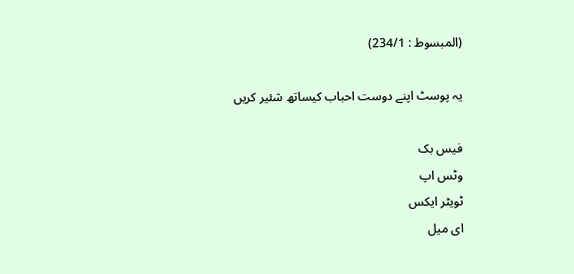(المبسوط : 234/1)

یہ پوسٹ اپنے دوست احباب کیساتھ شئیر کریں

فیس بک
وٹس اپ
ٹویٹر ایکس
ای میل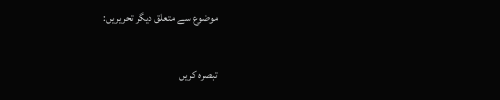موضوع سے متعلق دیگر تحریریں:

تبصرہ کریں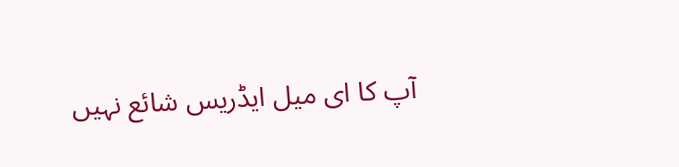آپ کا ای میل ایڈریس شائع نہیں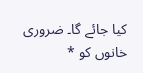کیا جائے گا۔ ضروری خانوں کو *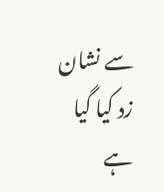سے نشان زد کیا گیا ہے